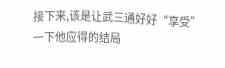接下来,该是让武三通好好“享受”
一下他应得的结局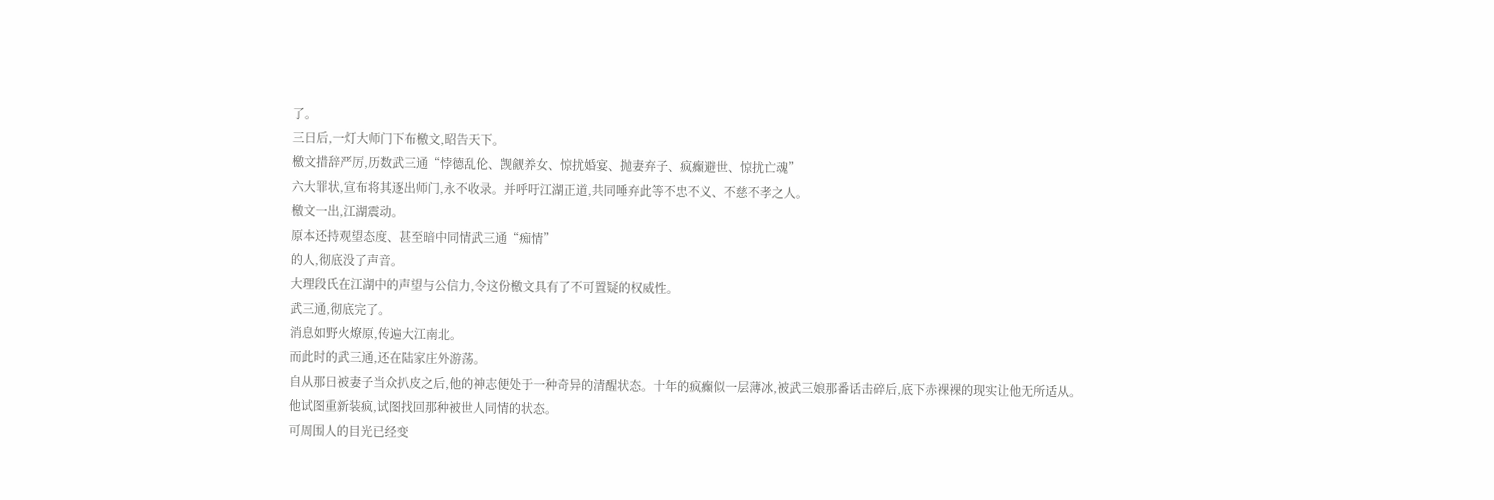了。
三日后,一灯大师门下布檄文,昭告天下。
檄文措辞严厉,历数武三通“悖德乱伦、觊觎养女、惊扰婚宴、抛妻弃子、疯癫避世、惊扰亡魂”
六大罪状,宣布将其逐出师门,永不收录。并呼吁江湖正道,共同唾弃此等不忠不义、不慈不孝之人。
檄文一出,江湖震动。
原本还持观望态度、甚至暗中同情武三通“痴情”
的人,彻底没了声音。
大理段氏在江湖中的声望与公信力,令这份檄文具有了不可置疑的权威性。
武三通,彻底完了。
消息如野火燎原,传遍大江南北。
而此时的武三通,还在陆家庄外游荡。
自从那日被妻子当众扒皮之后,他的神志便处于一种奇异的清醒状态。十年的疯癫似一层薄冰,被武三娘那番话击碎后,底下赤裸裸的现实让他无所适从。
他试图重新装疯,试图找回那种被世人同情的状态。
可周围人的目光已经变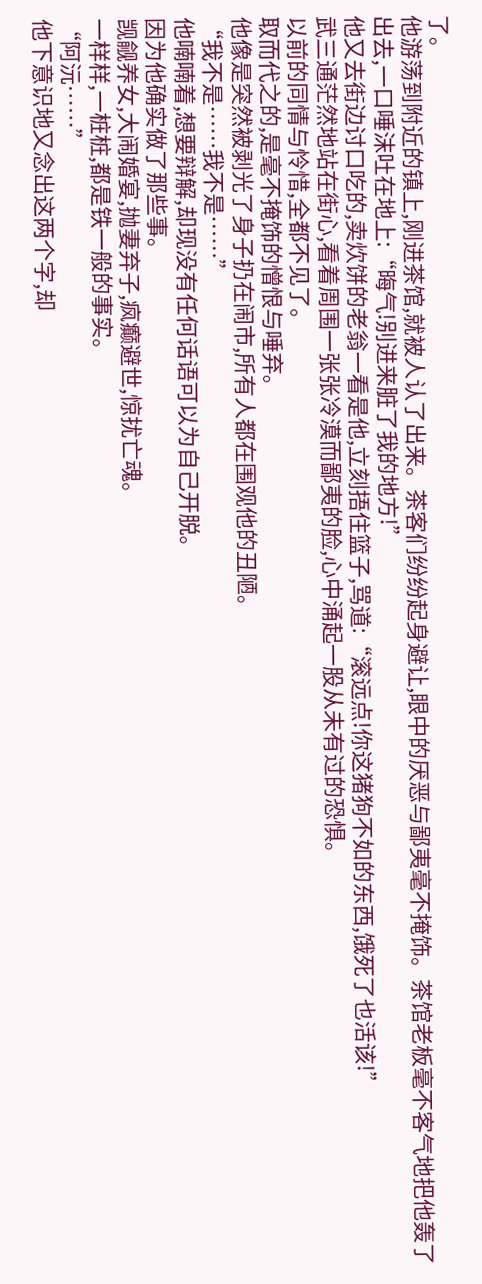了。
他游荡到附近的镇上,刚进茶馆,就被人认了出来。茶客们纷纷起身避让,眼中的厌恶与鄙夷毫不掩饰。茶馆老板毫不客气地把他轰了出去,一口唾沫吐在地上:“晦气!别进来脏了我的地方!”
他又去街边讨口吃的,卖炊饼的老翁一看是他,立刻捂住篮子,骂道:“滚远点!你这猪狗不如的东西,饿死了也活该!”
武三通茫然地站在街心,看着周围一张张冷漠而鄙夷的脸,心中涌起一股从未有过的恐惧。
以前的同情与怜惜,全都不见了。
取而代之的,是毫不掩饰的憎恨与唾弃。
他像是突然被剥光了身子扔在闹市,所有人都在围观他的丑陋。
“我不是……我不是……”
他喃喃着,想要辩解,却现没有任何话语可以为自己开脱。
因为他确实做了那些事。
觊觎养女,大闹婚宴,抛妻弃子,疯癫避世,惊扰亡魂。
一样样,一桩桩,都是铁一般的事实。
“阿沅……”
他下意识地又念出这两个字,却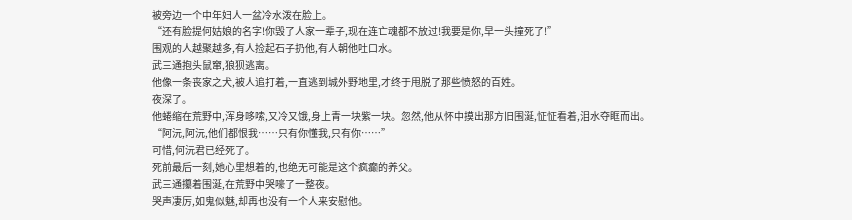被旁边一个中年妇人一盆冷水泼在脸上。
“还有脸提何姑娘的名字!你毁了人家一辈子,现在连亡魂都不放过!我要是你,早一头撞死了!”
围观的人越聚越多,有人捡起石子扔他,有人朝他吐口水。
武三通抱头鼠窜,狼狈逃离。
他像一条丧家之犬,被人追打着,一直逃到城外野地里,才终于甩脱了那些愤怒的百姓。
夜深了。
他蜷缩在荒野中,浑身哆嗦,又冷又饿,身上青一块紫一块。忽然,他从怀中摸出那方旧围涎,怔怔看着,泪水夺眶而出。
“阿沅,阿沅,他们都恨我……只有你懂我,只有你……”
可惜,何沅君已经死了。
死前最后一刻,她心里想着的,也绝无可能是这个疯癫的养父。
武三通攥着围涎,在荒野中哭嚎了一整夜。
哭声凄厉,如鬼似魅,却再也没有一个人来安慰他。